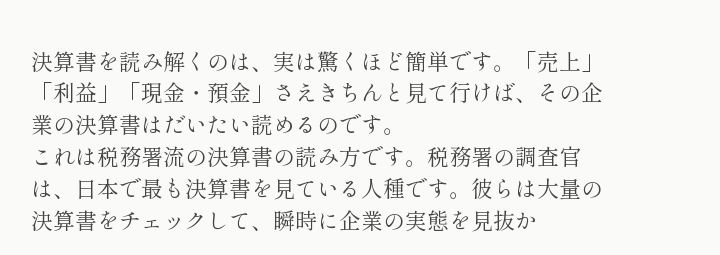決算書を読み解くのは、実は驚くほど簡単です。「売上」「利益」「現金・預金」さえきちんと見て行けば、その企業の決算書はだいたい読めるのです。
これは税務署流の決算書の読み方です。税務署の調査官は、日本で最も決算書を見ている人種です。彼らは大量の決算書をチェックして、瞬時に企業の実態を見抜か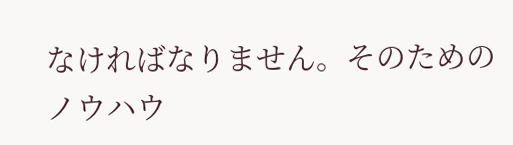なければなりません。そのためのノウハウ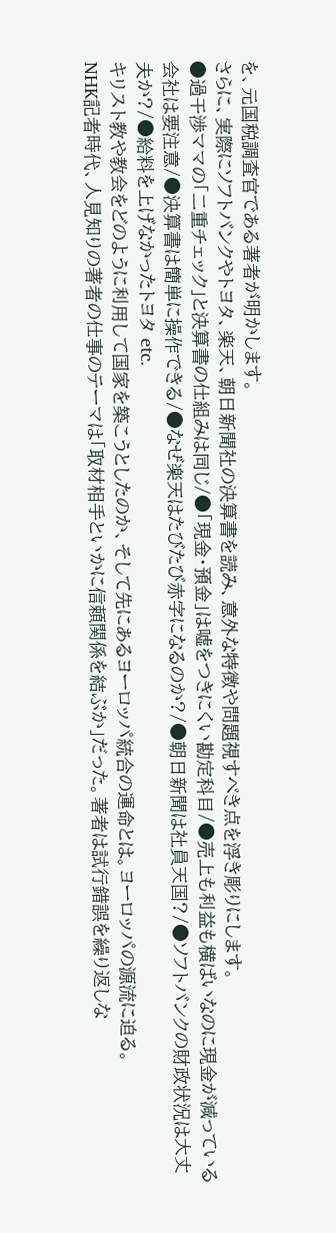を、元国税調査官である著者が明かします。
さらに、実際にソフトバンクやトヨタ、楽天、朝日新聞社の決算書を読み、意外な特徴や問題視すべき点を浮き彫りにします。
●過干渉ママの「二重チェック」と決算書の仕組みは同じ/●「現金・預金」は嘘をつきにくい勘定科目/●売上も利益も横ばいなのに現金が減っている会社は要注意/●決算書は簡単に操作できる/●なぜ楽天はたびたび赤字になるのか?/●朝日新聞は社員天国?/●ソフトバンクの財政状況は大丈夫か?/●給料を上げなかったトヨタ etc.
キリスト教や教会をどのように利用して国家を築こうとしたのか、そして先にあるヨーロッパ統合の運命とは。ヨーロッパの源流に迫る。
NHK記者時代、人見知りの著者の仕事のテーマは「取材相手といかに信頼関係を結ぶか」だった。著者は試行錯誤を繰り返しな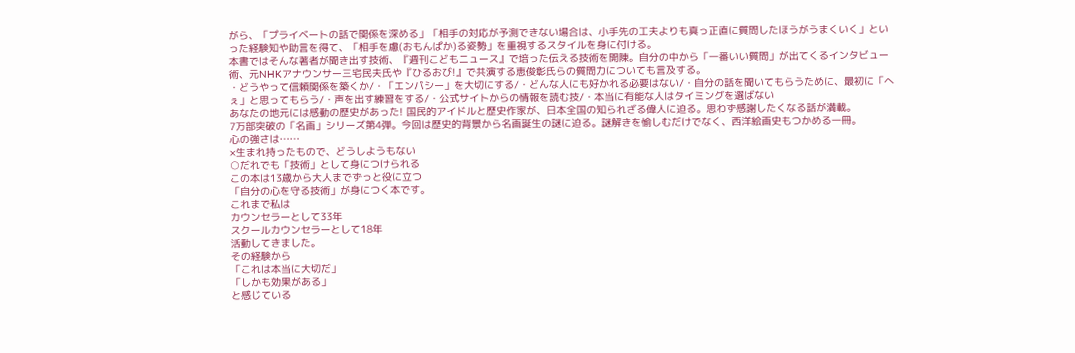がら、「プライベートの話で関係を深める」「相手の対応が予測できない場合は、小手先の工夫よりも真っ正直に質問したほうがうまくいく」といった経験知や助言を得て、「相手を慮(おもんぱか)る姿勢」を重視するスタイルを身に付ける。
本書ではそんな著者が聞き出す技術、『週刊こどもニュース』で培った伝える技術を開陳。自分の中から「一番いい質問」が出てくるインタビュー術、元NHKアナウンサー三宅民夫氏や『ひるおび!』で共演する恵俊彰氏らの質問力についても言及する。
・どうやって信頼関係を築くか/・「エンパシー」を大切にする/・どんな人にも好かれる必要はない/・自分の話を聞いてもらうために、最初に「へぇ」と思ってもらう/・声を出す練習をする/・公式サイトからの情報を読む技/・本当に有能な人はタイミングを選ばない
あなたの地元には感動の歴史があった! 国民的アイドルと歴史作家が、日本全国の知られざる偉人に迫る。思わず感謝したくなる話が満載。
7万部突破の「名画」シリーズ第4弾。今回は歴史的背景から名画誕生の謎に迫る。謎解きを愉しむだけでなく、西洋絵画史もつかめる一冊。
心の強さは……
×生まれ持ったもので、どうしようもない
○だれでも「技術」として身につけられる
この本は13歳から大人までずっと役に立つ
「自分の心を守る技術」が身につく本です。
これまで私は
カウンセラーとして33年
スクールカウンセラーとして18年
活動してきました。
その経験から
「これは本当に大切だ」
「しかも効果がある」
と感じている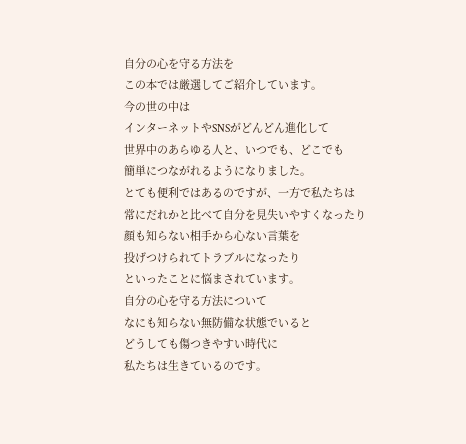自分の心を守る方法を
この本では厳選してご紹介しています。
今の世の中は
インターネットやSNSがどんどん進化して
世界中のあらゆる人と、いつでも、どこでも
簡単につながれるようになりました。
とても便利ではあるのですが、一方で私たちは
常にだれかと比べて自分を見失いやすくなったり
顔も知らない相手から心ない言葉を
投げつけられてトラブルになったり
といったことに悩まされています。
自分の心を守る方法について
なにも知らない無防備な状態でいると
どうしても傷つきやすい時代に
私たちは生きているのです。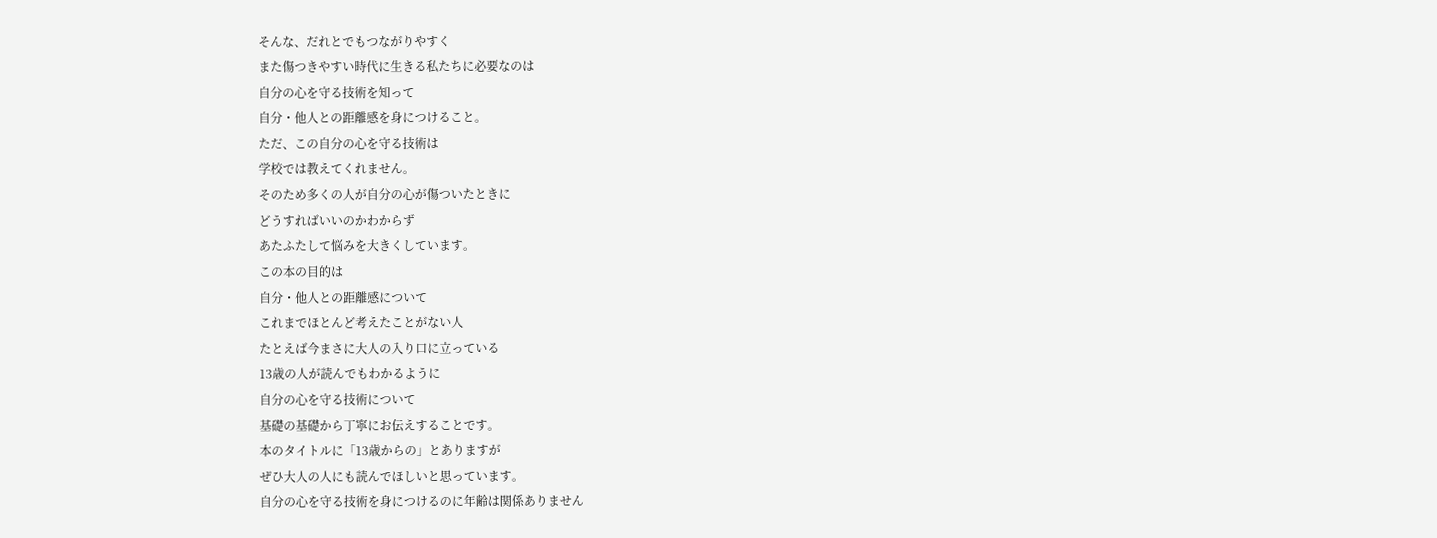そんな、だれとでもつながりやすく
また傷つきやすい時代に生きる私たちに必要なのは
自分の心を守る技術を知って
自分・他人との距離感を身につけること。
ただ、この自分の心を守る技術は
学校では教えてくれません。
そのため多くの人が自分の心が傷ついたときに
どうすればいいのかわからず
あたふたして悩みを大きくしています。
この本の目的は
自分・他人との距離感について
これまでほとんど考えたことがない人
たとえば今まさに大人の入り口に立っている
13歳の人が読んでもわかるように
自分の心を守る技術について
基礎の基礎から丁寧にお伝えすることです。
本のタイトルに「13歳からの」とありますが
ぜひ大人の人にも読んでほしいと思っています。
自分の心を守る技術を身につけるのに年齢は関係ありません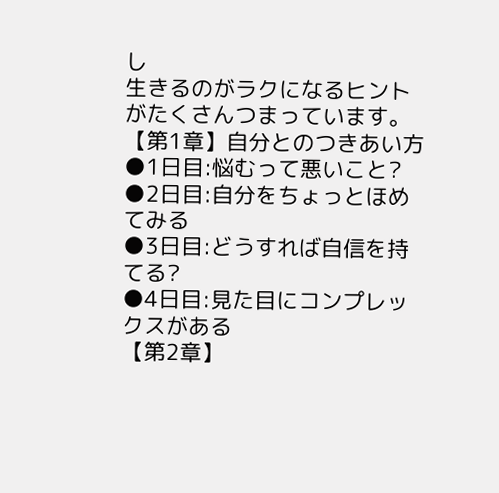し
生きるのがラクになるヒントがたくさんつまっています。
【第1章】自分とのつきあい方
●1日目:悩むって悪いこと?
●2日目:自分をちょっとほめてみる
●3日目:どうすれば自信を持てる?
●4日目:見た目にコンプレックスがある
【第2章】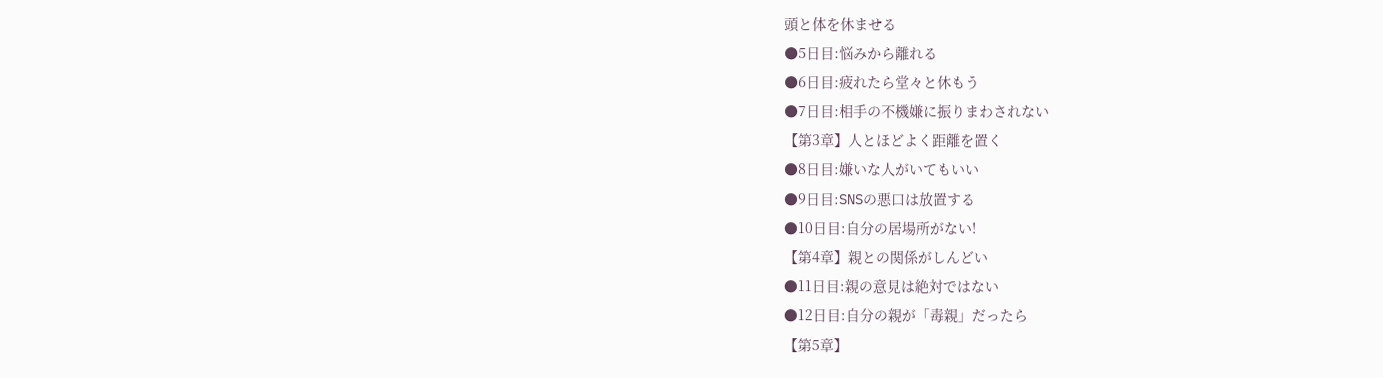頭と体を休ませる
●5日目:悩みから離れる
●6日目:疲れたら堂々と休もう
●7日目:相手の不機嫌に振りまわされない
【第3章】人とほどよく距離を置く
●8日目:嫌いな人がいてもいい
●9日目:SNSの悪口は放置する
●10日目:自分の居場所がない!
【第4章】親との関係がしんどい
●11日目:親の意見は絶対ではない
●12日目:自分の親が「毒親」だったら
【第5章】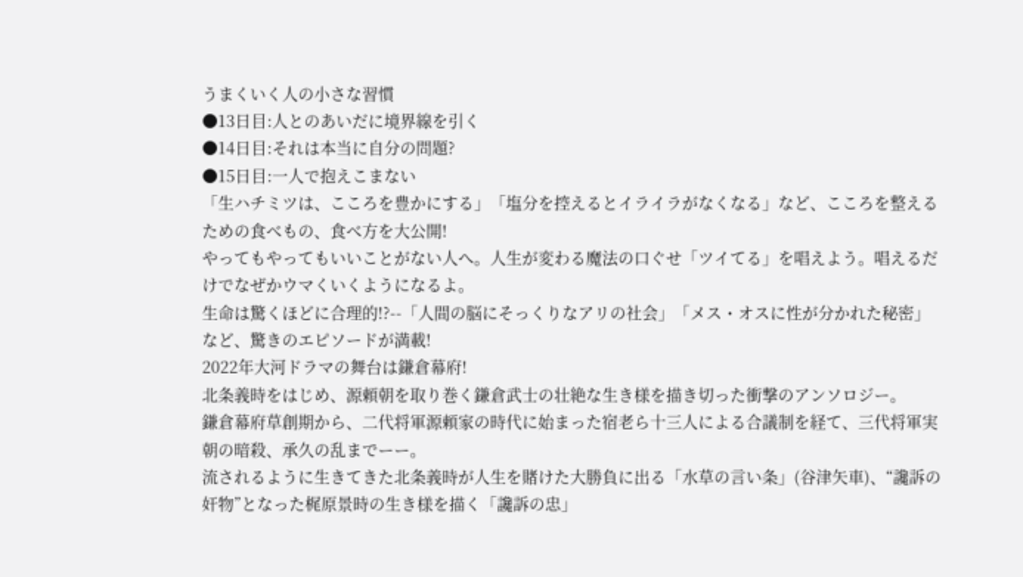うまくいく人の小さな習慣
●13日目:人とのあいだに境界線を引く
●14日目:それは本当に自分の問題?
●15日目:一人で抱えこまない
「生ハチミツは、こころを豊かにする」「塩分を控えるとイライラがなくなる」など、こころを整えるための食べもの、食べ方を大公開!
やってもやってもいいことがない人へ。人生が変わる魔法の口ぐせ「ツイてる」を唱えよう。唱えるだけでなぜかウマくいくようになるよ。
生命は驚くほどに合理的!?--「人間の脳にそっくりなアリの社会」「メス・オスに性が分かれた秘密」など、驚きのエピソードが満載!
2022年大河ドラマの舞台は鎌倉幕府!
北条義時をはじめ、源頼朝を取り巻く鎌倉武士の壮絶な生き様を描き切った衝撃のアンソロジー。
鎌倉幕府草創期から、二代将軍源頼家の時代に始まった宿老ら十三人による合議制を経て、三代将軍実朝の暗殺、承久の乱までーー。
流されるように生きてきた北条義時が人生を賭けた大勝負に出る「水草の言い条」(谷津矢車)、“讒訴の奸物”となった梶原景時の生き様を描く「讒訴の忠」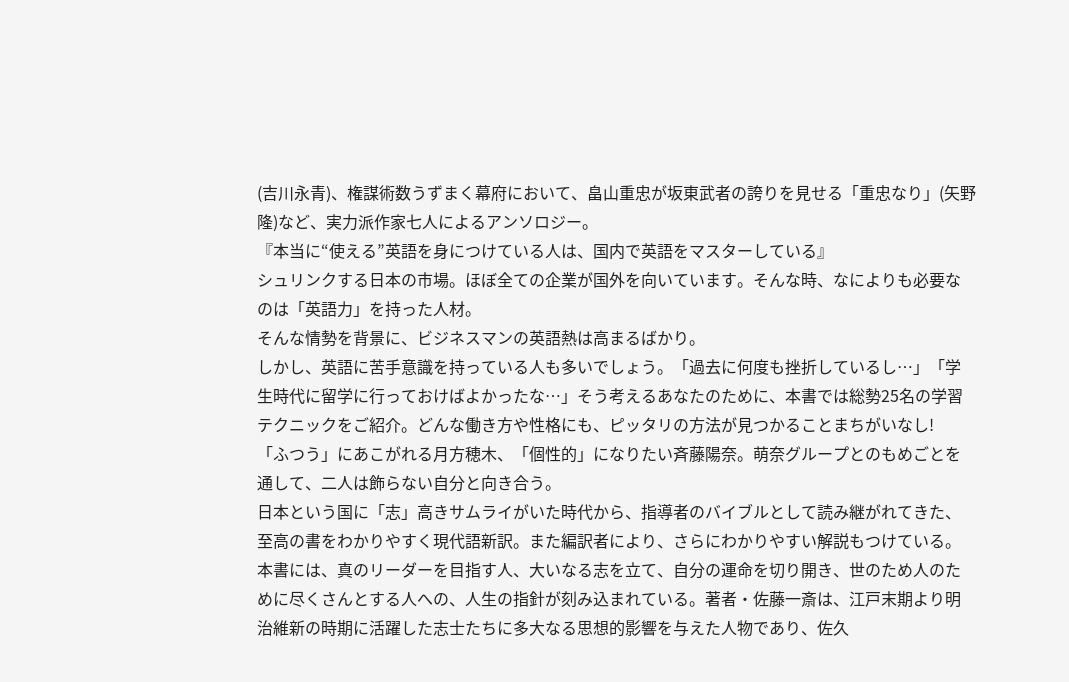(吉川永青)、権謀術数うずまく幕府において、畠山重忠が坂東武者の誇りを見せる「重忠なり」(矢野隆)など、実力派作家七人によるアンソロジー。
『本当に“使える”英語を身につけている人は、国内で英語をマスターしている』
シュリンクする日本の市場。ほぼ全ての企業が国外を向いています。そんな時、なによりも必要なのは「英語力」を持った人材。
そんな情勢を背景に、ビジネスマンの英語熱は高まるばかり。
しかし、英語に苦手意識を持っている人も多いでしょう。「過去に何度も挫折しているし…」「学生時代に留学に行っておけばよかったな…」そう考えるあなたのために、本書では総勢25名の学習テクニックをご紹介。どんな働き方や性格にも、ピッタリの方法が見つかることまちがいなし!
「ふつう」にあこがれる月方穂木、「個性的」になりたい斉藤陽奈。萌奈グループとのもめごとを通して、二人は飾らない自分と向き合う。
日本という国に「志」高きサムライがいた時代から、指導者のバイブルとして読み継がれてきた、至高の書をわかりやすく現代語新訳。また編訳者により、さらにわかりやすい解説もつけている。本書には、真のリーダーを目指す人、大いなる志を立て、自分の運命を切り開き、世のため人のために尽くさんとする人への、人生の指針が刻み込まれている。著者・佐藤一斎は、江戸末期より明治維新の時期に活躍した志士たちに多大なる思想的影響を与えた人物であり、佐久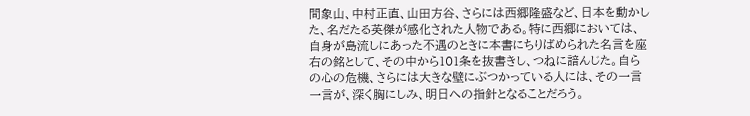間象山、中村正直、山田方谷、さらには西郷隆盛など、日本を動かした、名だたる英傑が感化された人物である。特に西郷においては、自身が島流しにあった不遇のときに本書にちりばめられた名言を座右の銘として、その中から101条を抜書きし、つねに諳んじた。自らの心の危機、さらには大きな壁にぶつかっている人には、その一言一言が、深く胸にしみ、明日への指針となることだろう。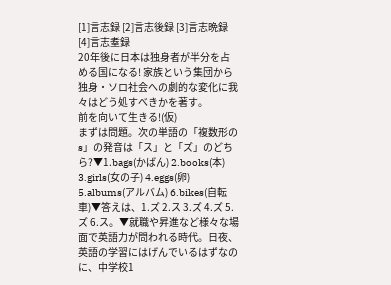[1]言志録 [2]言志後録 [3]言志晩録 [4]言志耊録
20年後に日本は独身者が半分を占める国になる! 家族という集団から独身・ソロ社会への劇的な変化に我々はどう処すべきかを著す。
前を向いて生きる!(仮)
まずは問題。次の単語の「複数形のs」の発音は「ス」と「ズ」のどちら?▼1.bags(かばん) 2.books(本) 3.girls(女の子) 4.eggs(卵) 5.albums(アルバム) 6.bikes(自転車)▼答えは、1.ズ 2.ス 3.ズ 4.ズ 5.ズ 6.ス。▼就職や昇進など様々な場面で英語力が問われる時代。日夜、英語の学習にはげんでいるはずなのに、中学校1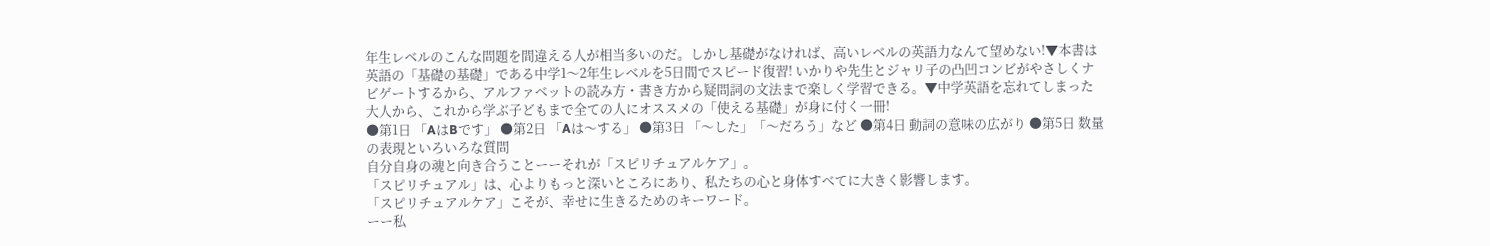年生レベルのこんな問題を間違える人が相当多いのだ。しかし基礎がなければ、高いレベルの英語力なんて望めない!▼本書は英語の「基礎の基礎」である中学1〜2年生レベルを5日間でスピード復習! いかりや先生とジャリ子の凸凹コンビがやさしくナビゲートするから、アルファベットの読み方・書き方から疑問詞の文法まで楽しく学習できる。▼中学英語を忘れてしまった大人から、これから学ぶ子どもまで全ての人にオススメの「使える基礎」が身に付く一冊!
●第1日 「AはBです」 ●第2日 「Aは〜する」 ●第3日 「〜した」「〜だろう」など ●第4日 動詞の意味の広がり ●第5日 数量の表現といろいろな質問
自分自身の魂と向き合うことーーそれが「スピリチュアルケア」。
「スピリチュアル」は、心よりもっと深いところにあり、私たちの心と身体すべてに大きく影響します。
「スピリチュアルケア」こそが、幸せに生きるためのキーワード。
ーー私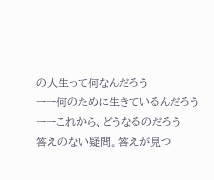の人生って何なんだろう
ーー何のために生きているんだろう
ーーこれから、どうなるのだろう
答えのない疑問。答えが見つ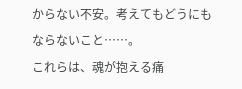からない不安。考えてもどうにもならないこと……。
これらは、魂が抱える痛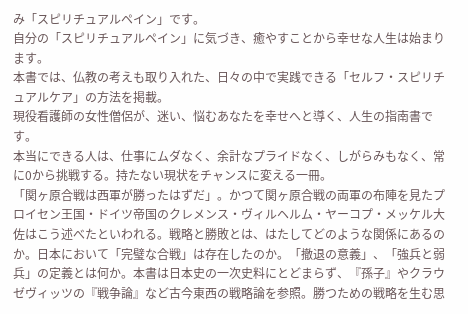み「スピリチュアルペイン」です。
自分の「スピリチュアルペイン」に気づき、癒やすことから幸せな人生は始まります。
本書では、仏教の考えも取り入れた、日々の中で実践できる「セルフ・スピリチュアルケア」の方法を掲載。
現役看護師の女性僧侶が、迷い、悩むあなたを幸せへと導く、人生の指南書です。
本当にできる人は、仕事にムダなく、余計なプライドなく、しがらみもなく、常に0から挑戦する。持たない現状をチャンスに変える一冊。
「関ヶ原合戦は西軍が勝ったはずだ」。かつて関ヶ原合戦の両軍の布陣を見たプロイセン王国・ドイツ帝国のクレメンス・ヴィルヘルム・ヤーコプ・メッケル大佐はこう述べたといわれる。戦略と勝敗とは、はたしてどのような関係にあるのか。日本において「完璧な合戦」は存在したのか。「撤退の意義」、「強兵と弱兵」の定義とは何か。本書は日本史の一次史料にとどまらず、『孫子』やクラウゼヴィッツの『戦争論』など古今東西の戦略論を参照。勝つための戦略を生む思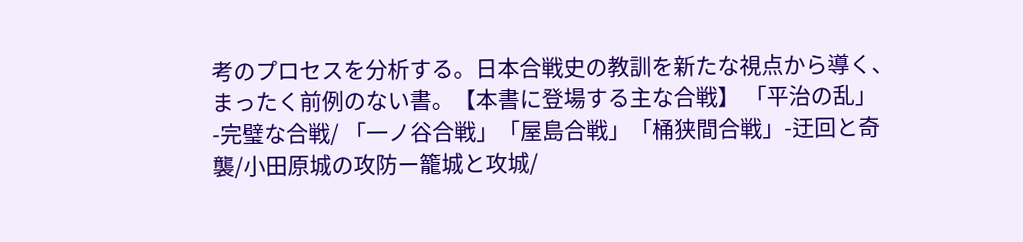考のプロセスを分析する。日本合戦史の教訓を新たな視点から導く、まったく前例のない書。【本書に登場する主な合戦】 「平治の乱」-完璧な合戦/ 「一ノ谷合戦」「屋島合戦」「桶狭間合戦」-迂回と奇襲/小田原城の攻防ー籠城と攻城/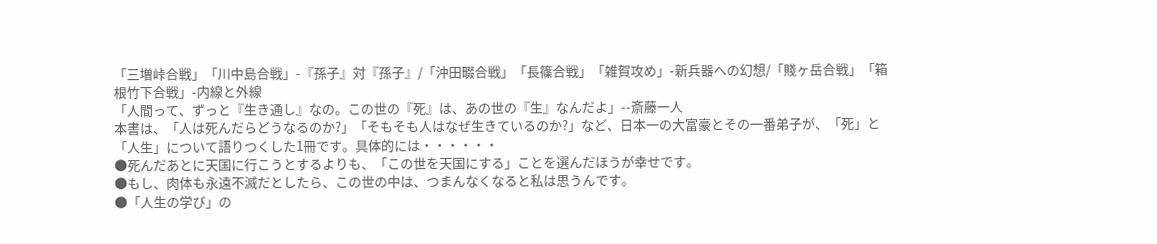「三増峠合戦」「川中島合戦」-『孫子』対『孫子』/「沖田畷合戦」「長篠合戦」「雑賀攻め」-新兵器への幻想/「賤ヶ岳合戦」「箱根竹下合戦」-内線と外線
「人間って、ずっと『生き通し』なの。この世の『死』は、あの世の『生』なんだよ」--斎藤一人
本書は、「人は死んだらどうなるのか?」「そもそも人はなぜ生きているのか?」など、日本一の大富豪とその一番弟子が、「死」と「人生」について語りつくした1冊です。具体的には・・・・・・
●死んだあとに天国に行こうとするよりも、「この世を天国にする」ことを選んだほうが幸せです。
●もし、肉体も永遠不滅だとしたら、この世の中は、つまんなくなると私は思うんです。
●「人生の学び」の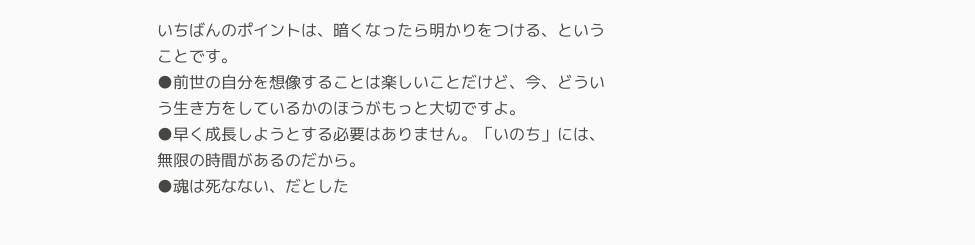いちばんのポイントは、暗くなったら明かりをつける、ということです。
●前世の自分を想像することは楽しいことだけど、今、どういう生き方をしているかのほうがもっと大切ですよ。
●早く成長しようとする必要はありません。「いのち」には、無限の時間があるのだから。
●魂は死なない、だとした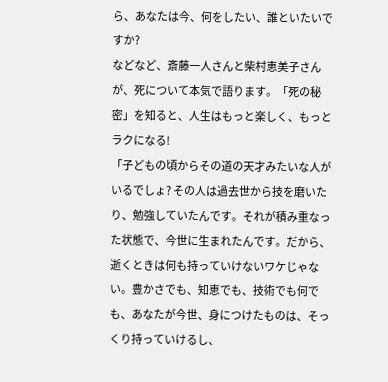ら、あなたは今、何をしたい、誰といたいですか?
などなど、斎藤一人さんと柴村恵美子さんが、死について本気で語ります。「死の秘密」を知ると、人生はもっと楽しく、もっとラクになる!
「子どもの頃からその道の天才みたいな人がいるでしょ? その人は過去世から技を磨いたり、勉強していたんです。それが積み重なった状態で、今世に生まれたんです。だから、逝くときは何も持っていけないワケじゃない。豊かさでも、知恵でも、技術でも何でも、あなたが今世、身につけたものは、そっくり持っていけるし、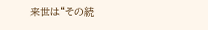来世は“その続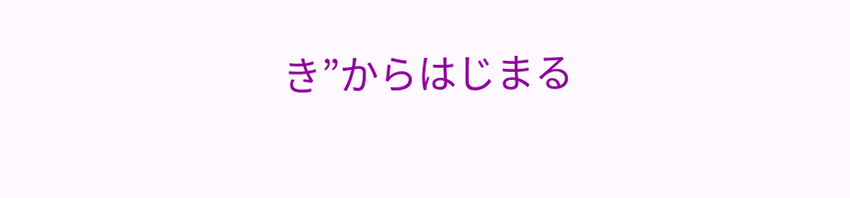き”からはじまる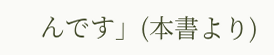んです」(本書より)